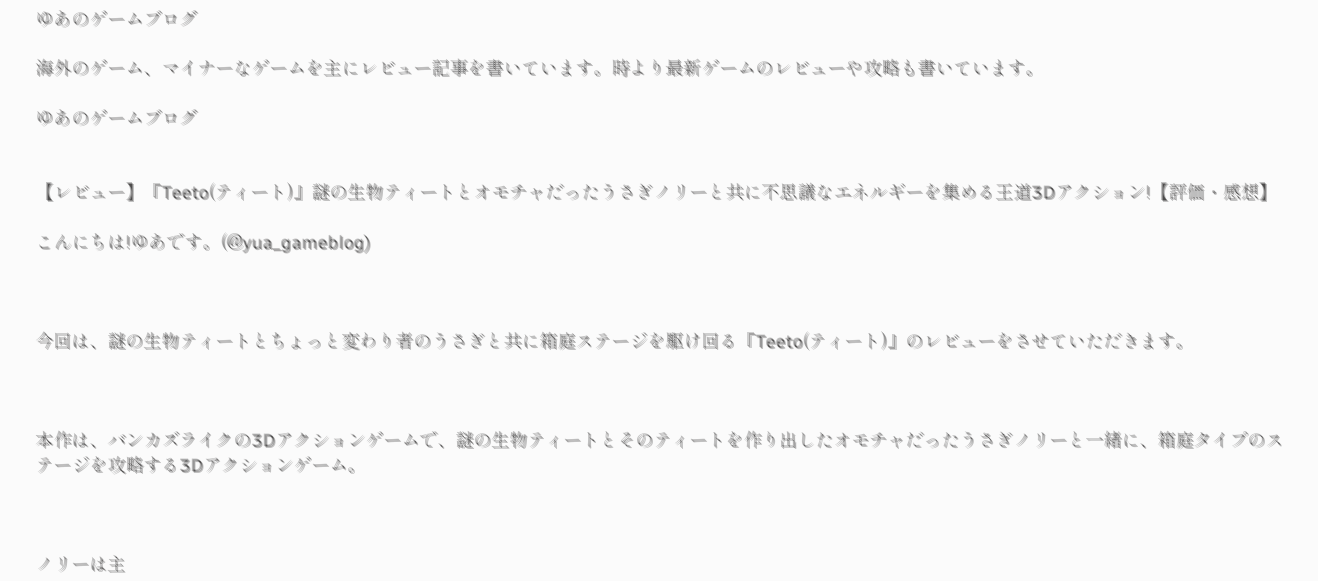ゆあのゲームブログ

海外のゲーム、マイナーなゲームを主にレビュー記事を書いています。時より最新ゲームのレビューや攻略も書いています。

ゆあのゲームブログ


【レビュー】『Teeto(ティート)』謎の生物ティートとオモチャだったうさぎノリーと共に不思議なエネルギーを集める王道3Dアクション!【評価・感想】

こんにちは!ゆあです。(@yua_gameblog)



今回は、謎の生物ティートとちょっと変わり者のうさぎと共に箱庭ステージを駆け回る『Teeto(ティート)』のレビューをさせていただきます。



本作は、バンカズライクの3Dアクションゲームで、謎の生物ティートとそのティートを作り出したオモチャだったうさぎノリーと一緒に、箱庭タイプのステージを攻略する3Dアクションゲーム。



ノリーは主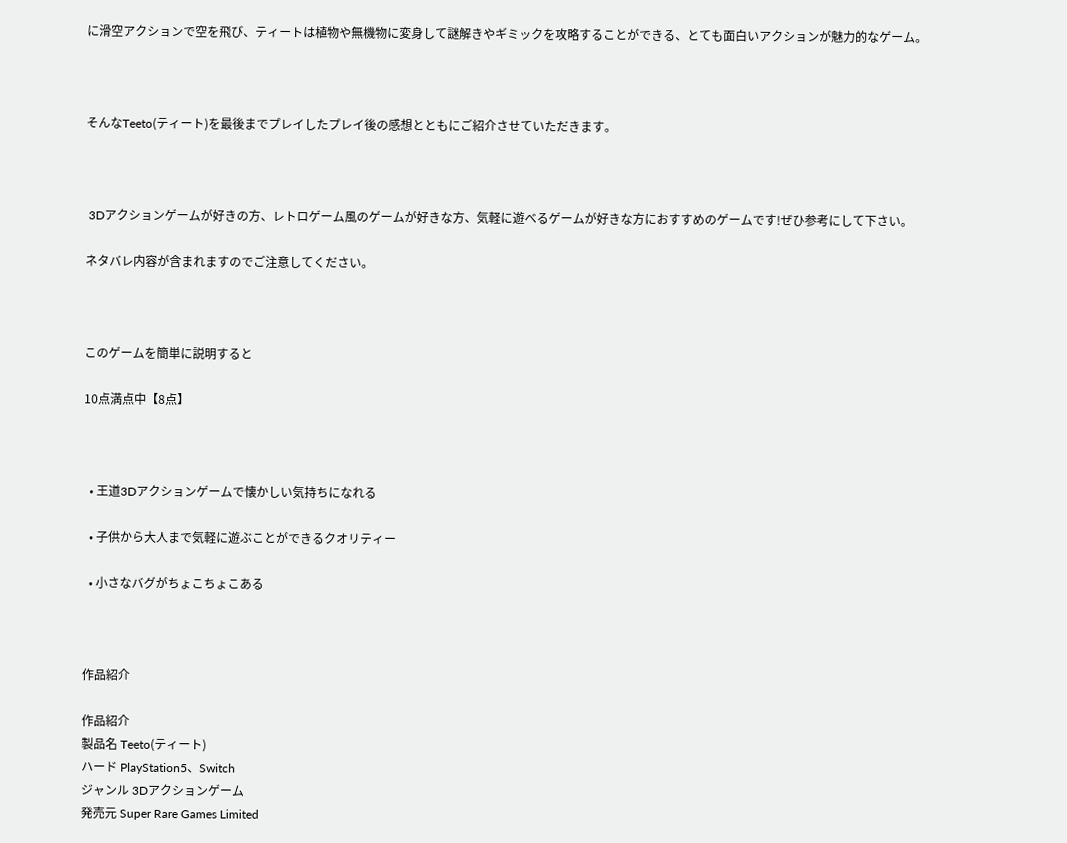に滑空アクションで空を飛び、ティートは植物や無機物に変身して謎解きやギミックを攻略することができる、とても面白いアクションが魅力的なゲーム。



そんなTeeto(ティート)を最後までプレイしたプレイ後の感想とともにご紹介させていただきます。



 3Dアクションゲームが好きの方、レトロゲーム風のゲームが好きな方、気軽に遊べるゲームが好きな方におすすめのゲームです!ぜひ参考にして下さい。

ネタバレ内容が含まれますのでご注意してください。



このゲームを簡単に説明すると

10点満点中【8点】



  • 王道3Dアクションゲームで懐かしい気持ちになれる

  • 子供から大人まで気軽に遊ぶことができるクオリティー

  • 小さなバグがちょこちょこある



作品紹介

作品紹介
製品名 Teeto(ティート)
ハード PlayStation5、Switch
ジャンル 3Dアクションゲーム
発売元 Super Rare Games Limited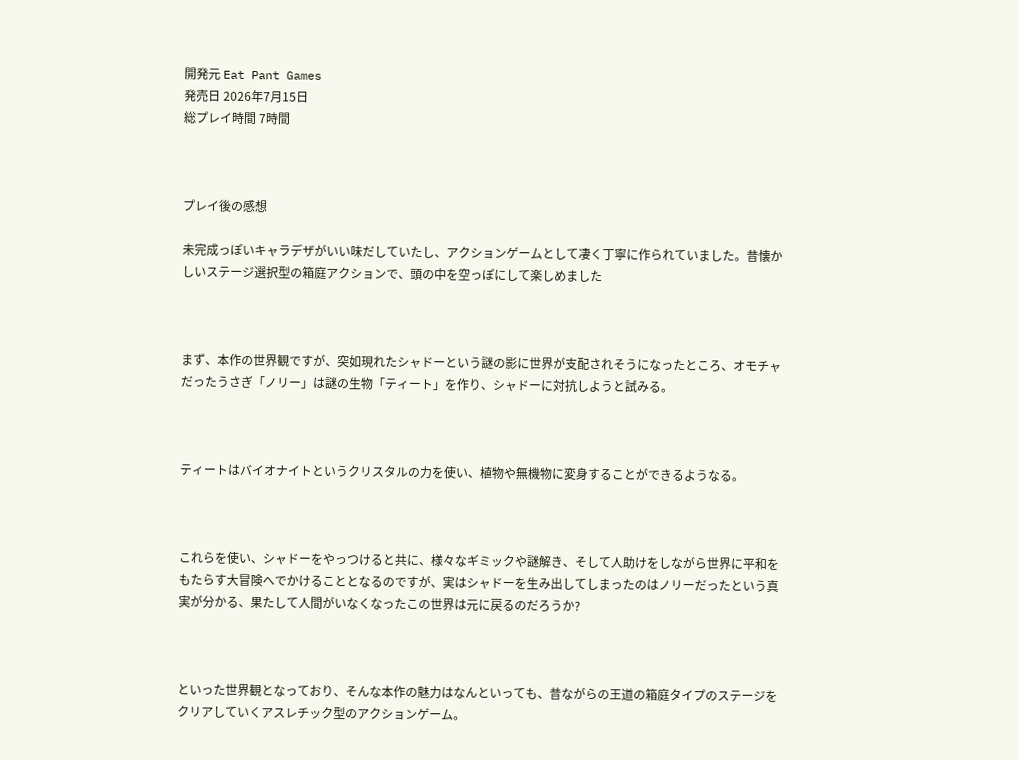開発元 Eat Pant Games
発売日 2026年7月15日
総プレイ時間 7時間



プレイ後の感想

未完成っぽいキャラデザがいい味だしていたし、アクションゲームとして凄く丁寧に作られていました。昔懐かしいステージ選択型の箱庭アクションで、頭の中を空っぽにして楽しめました



まず、本作の世界観ですが、突如現れたシャドーという謎の影に世界が支配されそうになったところ、オモチャだったうさぎ「ノリー」は謎の生物「ティート」を作り、シャドーに対抗しようと試みる。



ティートはバイオナイトというクリスタルの力を使い、植物や無機物に変身することができるようなる。



これらを使い、シャドーをやっつけると共に、様々なギミックや謎解き、そして人助けをしながら世界に平和をもたらす大冒険へでかけることとなるのですが、実はシャドーを生み出してしまったのはノリーだったという真実が分かる、果たして人間がいなくなったこの世界は元に戻るのだろうか?



といった世界観となっており、そんな本作の魅力はなんといっても、昔ながらの王道の箱庭タイプのステージをクリアしていくアスレチック型のアクションゲーム。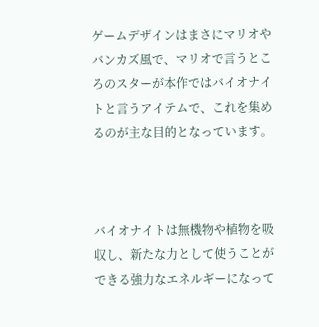ゲームデザインはまさにマリオやバンカズ風で、マリオで言うところのスターが本作ではバイオナイトと言うアイテムで、これを集めるのが主な目的となっています。



バイオナイトは無機物や植物を吸収し、新たな力として使うことができる強力なエネルギーになって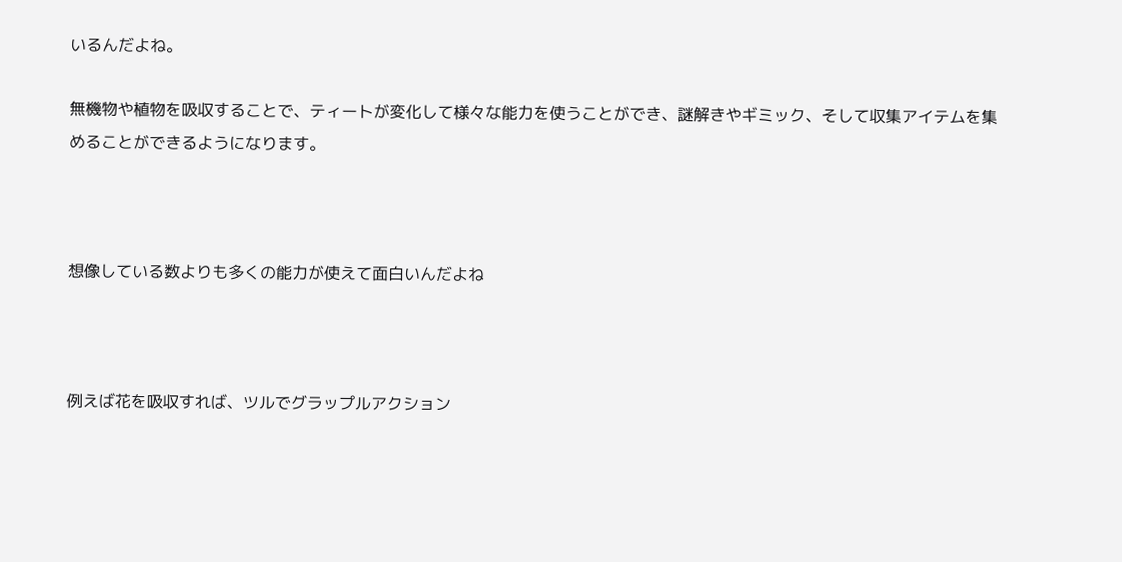いるんだよね。

無機物や植物を吸収することで、ティートが変化して様々な能力を使うことができ、謎解きやギミック、そして収集アイテムを集めることができるようになります。



想像している数よりも多くの能力が使えて面白いんだよね



例えば花を吸収すれば、ツルでグラップルアクション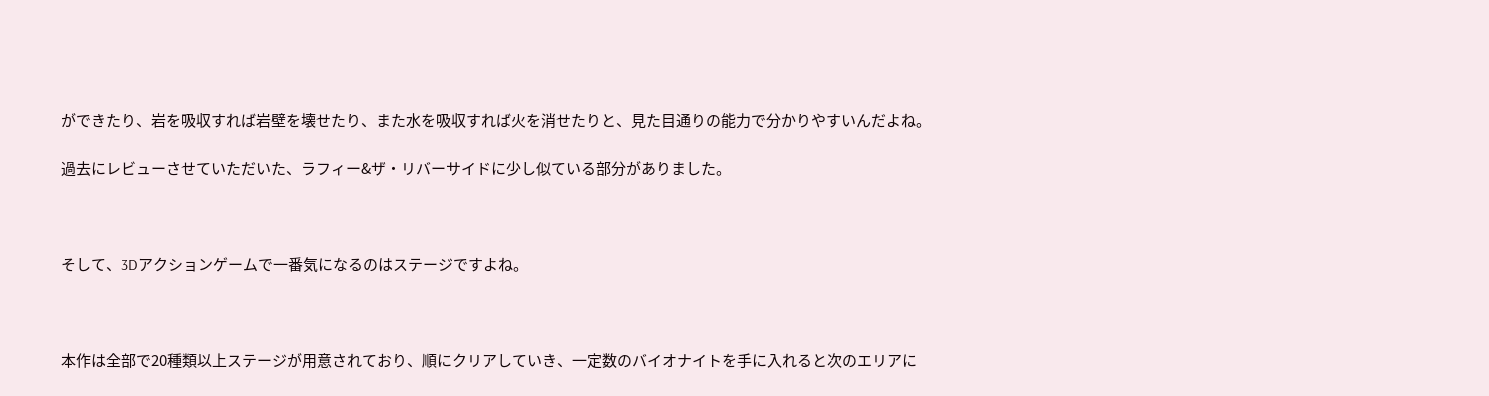ができたり、岩を吸収すれば岩壁を壊せたり、また水を吸収すれば火を消せたりと、見た目通りの能力で分かりやすいんだよね。

過去にレビューさせていただいた、ラフィー&ザ・リバーサイドに少し似ている部分がありました。



そして、3Dアクションゲームで一番気になるのはステージですよね。



本作は全部で20種類以上ステージが用意されており、順にクリアしていき、一定数のバイオナイトを手に入れると次のエリアに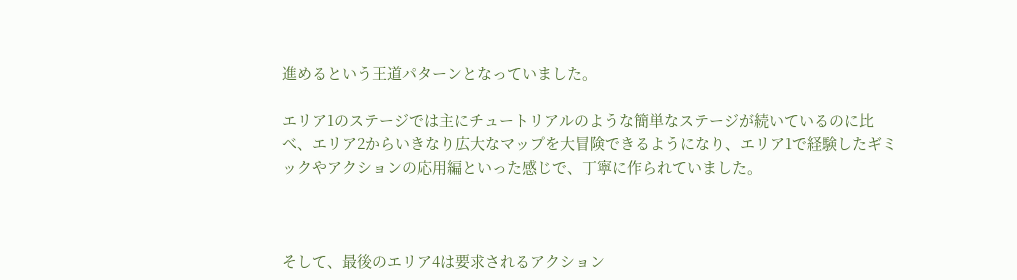進めるという王道パターンとなっていました。

エリア1のステージでは主にチュートリアルのような簡単なステージが続いているのに比べ、エリア2からいきなり広大なマップを大冒険できるようになり、エリア1で経験したギミックやアクションの応用編といった感じで、丁寧に作られていました。



そして、最後のエリア4は要求されるアクション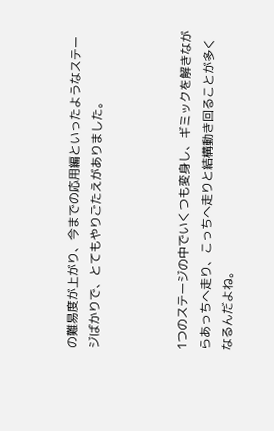の難易度が上がり、今までの応用編といったようなステージばかりで、とてもやりごたえがありました。



1つのステージの中でいくつも変身し、ギミックを解きながらあっちへ走り、こっちへ走りと結構動き回ることが多くなるんだよね。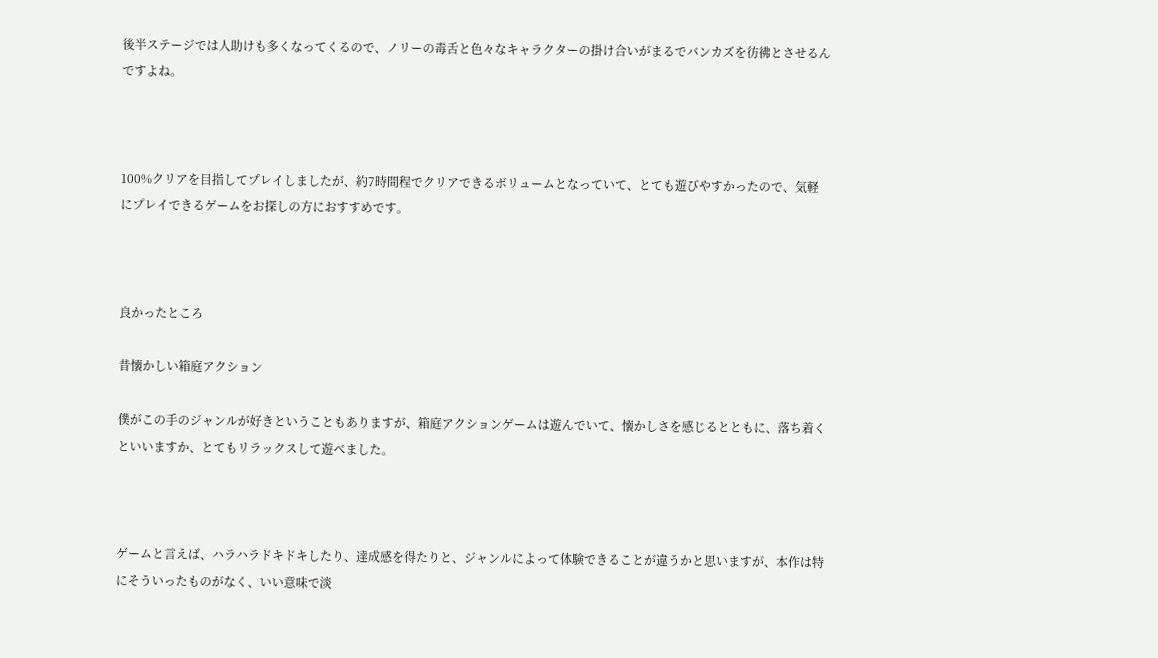後半ステージでは人助けも多くなってくるので、ノリーの毒舌と色々なキャラクターの掛け合いがまるでバンカズを彷彿とさせるんですよね。



100%クリアを目指してプレイしましたが、約7時間程でクリアできるボリュームとなっていて、とても遊びやすかったので、気軽にプレイできるゲームをお探しの方におすすめです。



良かったところ

昔懐かしい箱庭アクション

僕がこの手のジャンルが好きということもありますが、箱庭アクションゲームは遊んでいて、懐かしさを感じるとともに、落ち着くといいますか、とてもリラックスして遊べました。



ゲームと言えば、ハラハラドキドキしたり、達成感を得たりと、ジャンルによって体験できることが違うかと思いますが、本作は特にそういったものがなく、いい意味で淡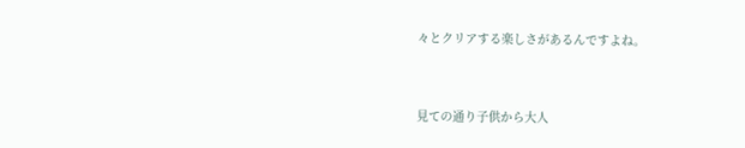々とクリアする楽しさがあるんですよね。



見ての通り子供から大人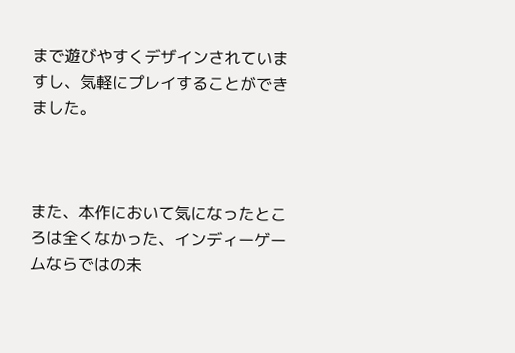まで遊びやすくデザインされていますし、気軽にプレイすることができました。



また、本作において気になったところは全くなかった、インディーゲームならではの未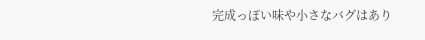完成っぽい味や小さなバグはあり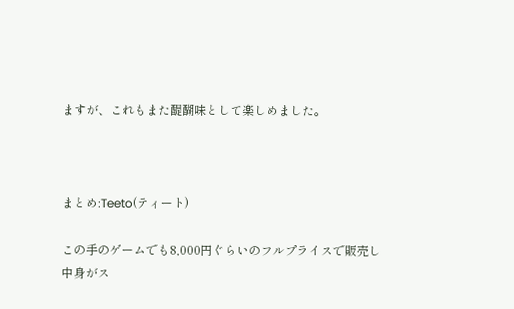ますが、これもまた醍醐味として楽しめました。



まとめ:Teeto(ティート)

この手のゲームでも8,000円ぐらいのフルプライスで販売し中身がス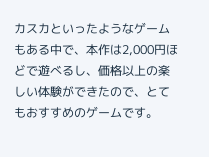カスカといったようなゲームもある中で、本作は2,000円ほどで遊べるし、価格以上の楽しい体験ができたので、とてもおすすめのゲームです。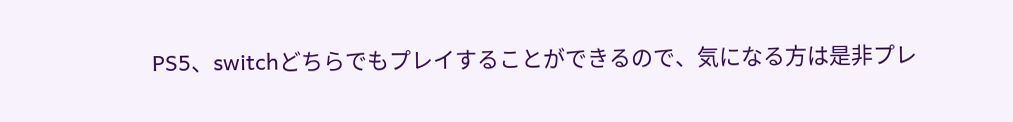PS5、switchどちらでもプレイすることができるので、気になる方は是非プレ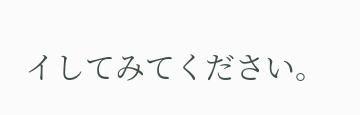イしてみてください。